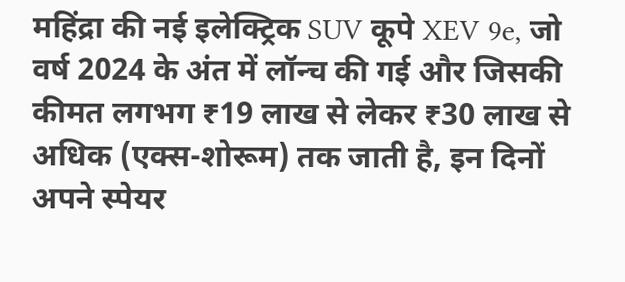महिंद्रा की नई इलेक्ट्रिक SUV कूपे XEV 9e, जो वर्ष 2024 के अंत में लॉन्च की गई और जिसकी कीमत लगभग ₹19 लाख से लेकर ₹30 लाख से अधिक (एक्स-शोरूम) तक जाती है, इन दिनों अपने स्पेयर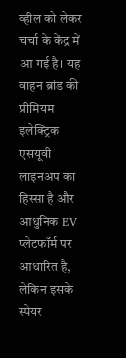व्हील को लेकर चर्चा के केंद्र में आ गई है। यह वाहन ब्रांड की प्रीमियम इलेक्ट्रिक एसयूवी लाइनअप का हिस्सा है और आधुनिक EV प्लेटफॉर्म पर आधारित है, लेकिन इसके स्पेयर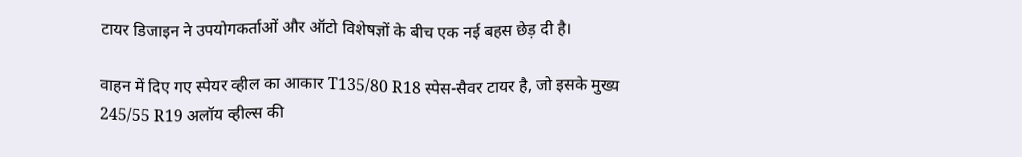टायर डिजाइन ने उपयोगकर्ताओं और ऑटो विशेषज्ञों के बीच एक नई बहस छेड़ दी है।

वाहन में दिए गए स्पेयर व्हील का आकार T135/80 R18 स्पेस-सैवर टायर है, जो इसके मुख्य 245/55 R19 अलॉय व्हील्स की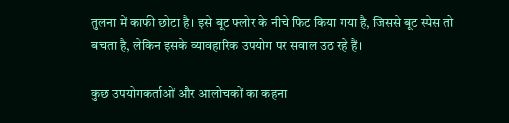तुलना में काफी छोटा है। इसे बूट फ्लोर के नीचे फिट किया गया है, जिससे बूट स्पेस तो बचता है, लेकिन इसके व्यावहारिक उपयोग पर सवाल उठ रहे हैं।

कुछ उपयोगकर्ताओं और आलोचकों का कहना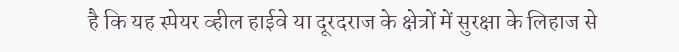है कि यह स्पेयर व्हील हाईवे या दूरदराज के क्षेत्रों में सुरक्षा के लिहाज से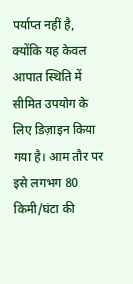पर्याप्त नहीं है, क्योंकि यह केवल आपात स्थिति में सीमित उपयोग के लिए डिज़ाइन किया गया है। आम तौर पर इसे लगभग 80 किमी/घंटा की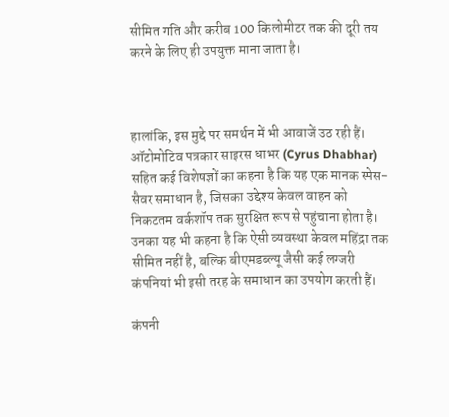सीमित गति और करीब 100 किलोमीटर तक की दूरी तय करने के लिए ही उपयुक्त माना जाता है।



हालांकि, इस मुद्दे पर समर्थन में भी आवाजें उठ रही हैं। ऑटोमोटिव पत्रकार साइरस धाभर (Cyrus Dhabhar) सहित कई विशेषज्ञों का कहना है कि यह एक मानक स्पेस-सैवर समाधान है, जिसका उद्देश्य केवल वाहन को निकटतम वर्कशॉप तक सुरक्षित रूप से पहुंचाना होता है। उनका यह भी कहना है कि ऐसी व्यवस्था केवल महिंद्रा तक सीमित नहीं है, बल्कि बीएमडब्ल्यू जैसी कई लग्जरी कंपनियां भी इसी तरह के समाधान का उपयोग करती हैं।

कंपनी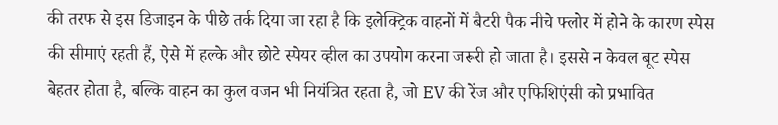की तरफ से इस डिजाइन के पीछे तर्क दिया जा रहा है कि इलेक्ट्रिक वाहनों में बैटरी पैक नीचे फ्लोर में होने के कारण स्पेस की सीमाएं रहती हैं, ऐसे में हल्के और छोटे स्पेयर व्हील का उपयोग करना जरूरी हो जाता है। इससे न केवल बूट स्पेस बेहतर होता है, बल्कि वाहन का कुल वजन भी नियंत्रित रहता है, जो EV की रेंज और एफिशिएंसी को प्रभावित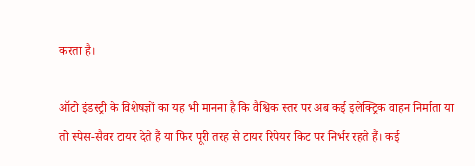करता है।

ऑटो इंडस्ट्री के विशेषज्ञों का यह भी मानना है कि वैश्विक स्तर पर अब कई इलेक्ट्रिक वाहन निर्माता या तो स्पेस-सैवर टायर देते हैं या फिर पूरी तरह से टायर रिपेयर किट पर निर्भर रहते हैं। कई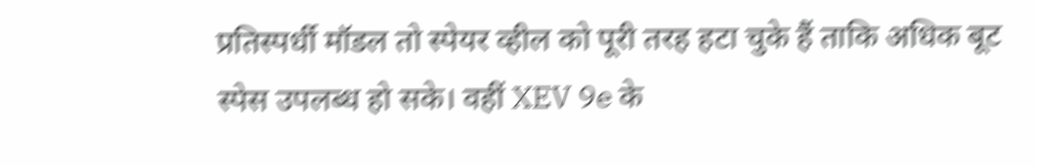प्रतिस्पर्धी मॉडल तो स्पेयर व्हील को पूरी तरह हटा चुके हैं ताकि अधिक बूट स्पेस उपलब्ध हो सके। वहीं XEV 9e के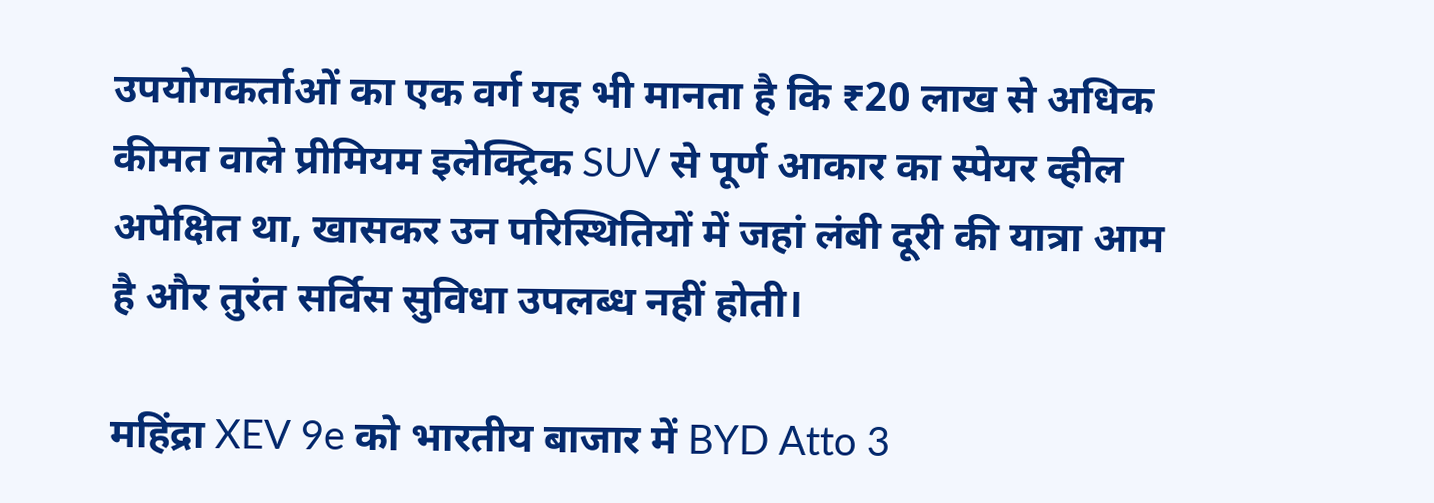उपयोगकर्ताओं का एक वर्ग यह भी मानता है कि ₹20 लाख से अधिक कीमत वाले प्रीमियम इलेक्ट्रिक SUV से पूर्ण आकार का स्पेयर व्हील अपेक्षित था, खासकर उन परिस्थितियों में जहां लंबी दूरी की यात्रा आम है और तुरंत सर्विस सुविधा उपलब्ध नहीं होती।

महिंद्रा XEV 9e को भारतीय बाजार में BYD Atto 3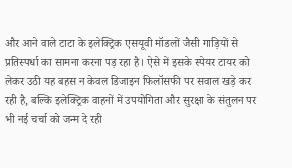और आने वाले टाटा के इलेक्ट्रिक एसयूवी मॉडलों जैसी गाड़ियों से प्रतिस्पर्धा का सामना करना पड़ रहा है। ऐसे में इसके स्पेयर टायर को लेकर उठी यह बहस न केवल डिजाइन फिलॉसफी पर सवाल खड़े कर रही है, बल्कि इलेक्ट्रिक वाहनों में उपयोगिता और सुरक्षा के संतुलन पर भी नई चर्चा को जन्म दे रही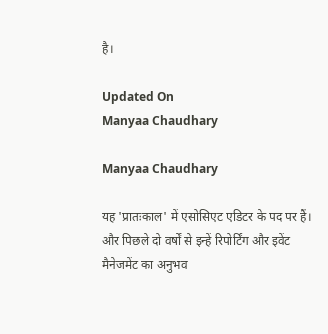है।

Updated On
Manyaa Chaudhary

Manyaa Chaudhary

यह 'प्रातःकाल' में एसोसिएट एडिटर के पद पर हैं। और पिछले दो वर्षों से इन्हें रिपोर्टिंग और इवेंट मैनेजमेंट का अनुभव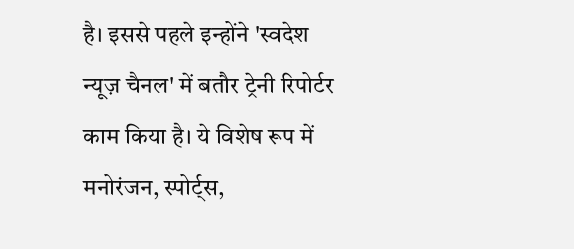है। इससे पहले इन्होंने 'स्वदेश न्यूज़ चैनल' में बतौर ट्रेनी रिपोर्टर काम किया है। ये विशेष रूप में मनोरंजन, स्पोर्ट्स,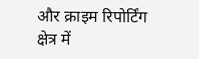और क्राइम रिपोर्टिंग क्षेत्र में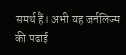समर्थ हैं। अभी यह जर्नलिज्म की पढाई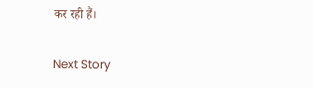कर रही हैं।

Next Story